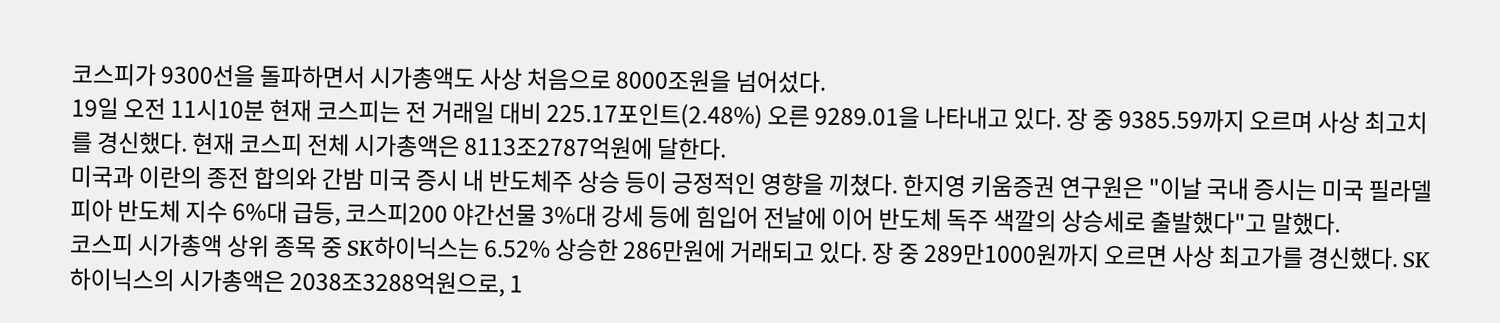코스피가 9300선을 돌파하면서 시가총액도 사상 처음으로 8000조원을 넘어섰다.
19일 오전 11시10분 현재 코스피는 전 거래일 대비 225.17포인트(2.48%) 오른 9289.01을 나타내고 있다. 장 중 9385.59까지 오르며 사상 최고치를 경신했다. 현재 코스피 전체 시가총액은 8113조2787억원에 달한다.
미국과 이란의 종전 합의와 간밤 미국 증시 내 반도체주 상승 등이 긍정적인 영향을 끼쳤다. 한지영 키움증권 연구원은 "이날 국내 증시는 미국 필라델피아 반도체 지수 6%대 급등, 코스피200 야간선물 3%대 강세 등에 힘입어 전날에 이어 반도체 독주 색깔의 상승세로 출발했다"고 말했다.
코스피 시가총액 상위 종목 중 SK하이닉스는 6.52% 상승한 286만원에 거래되고 있다. 장 중 289만1000원까지 오르면 사상 최고가를 경신했다. SK하이닉스의 시가총액은 2038조3288억원으로, 1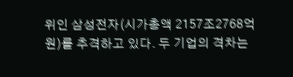위인 삼성전자(시가총액 2157조2768억원)를 추격하고 있다. 두 기업의 격차는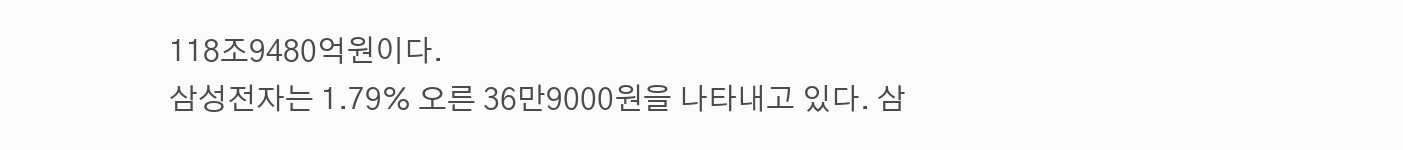118조9480억원이다.
삼성전자는 1.79% 오른 36만9000원을 나타내고 있다. 삼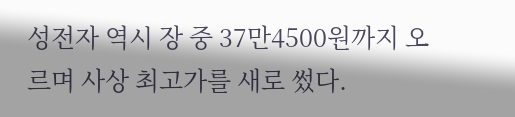성전자 역시 장 중 37만4500원까지 오르며 사상 최고가를 새로 썼다.